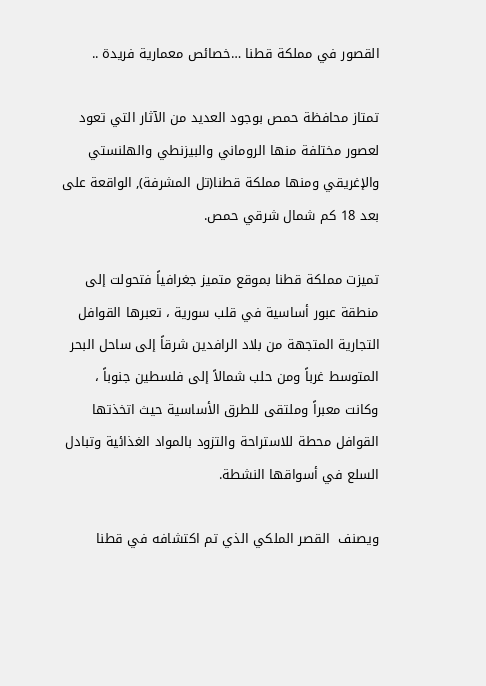القصور في مملكة قطنا …خصائص معمارية فريدة ..

تمتاز محافظة حمص بوجود العديد من الآثار التي تعود لعصور مختلفة منها الروماني والبيزنطي والهلنستي والإغريقي ومنها مملكة قطنا(تل المشرفة), الواقعة على بعد 18 كم شمال شرقي حمص.

تميزت مملكة قطنا بموقع متميز جغرافياً فتحولت إلى منطقة عبور أساسية في قلب سورية ، تعبرها القوافل التجارية المتجهة من بلاد الرافدين شرقاً إلى ساحل البحر المتوسط غرباً ومن حلب شمالاً إلى فلسطين جنوباً ، وكانت معبراً وملتقى للطرق الأساسية حيث اتخذتها القوافل محطة للاستراحة والتزود بالمواد الغذائية وتبادل السلع في أسواقها النشطة.

ويصنف  القصر الملكي الذي تم اكتشافه في قطنا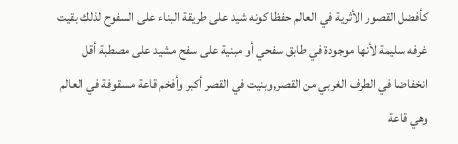كأفضل القصور الأثرية في العالم حفظا كونه شيد على طريقة البناء على السفوح لذلك بقيت غرفه سليمة لأنها موجودة في طابق سفحي أو مبنية على سفح مشيد على مصطبة أقل انخفاضا في الطرف الغربي من القصر,وبنيت في القصر أكبر وأفخم قاعة مسقوفة في العالم وهي قاعة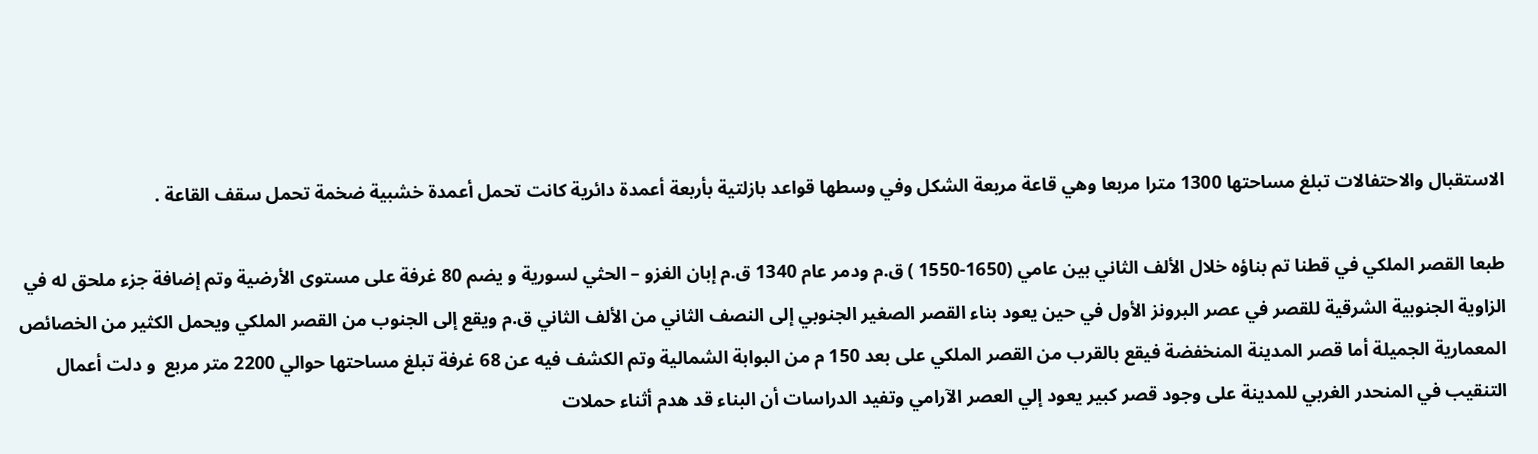الاستقبال والاحتفالات تبلغ مساحتها 1300 مترا مربعا وهي قاعة مربعة الشكل وفي وسطها قواعد بازلتية بأربعة أعمدة دائرية كانت تحمل أعمدة خشبية ضخمة تحمل سقف القاعة .

طبعا القصر الملكي في قطنا تم بناؤه خلال الألف الثاني بين عامي (1650-1550 ) ق.م ودمر عام 1340 ق.م إبان الغزو – الحثي لسورية و يضم 80 غرفة على مستوى الأرضية وتم إضافة جزء ملحق له في الزاوية الجنوبية الشرقية للقصر في عصر البرونز الأول في حين يعود بناء القصر الصغير الجنوبي إلى النصف الثاني من الألف الثاني ق.م ويقع إلى الجنوب من القصر الملكي ويحمل الكثير من الخصائص المعمارية الجميلة أما قصر المدينة المنخفضة فيقع بالقرب من القصر الملكي على بعد 150 م من البوابة الشمالية وتم الكشف فيه عن 68 غرفة تبلغ مساحتها حوالي 2200 متر مربع  و دلت أعمال التنقيب في المنحدر الغربي للمدينة على وجود قصر كبير يعود إلي العصر الآرامي وتفيد الدراسات أن البناء قد هدم أثناء حملات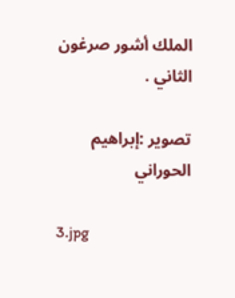الملك أشور صرغون الثاني .

تصوير :إبراهيم الحوراني

3.jpg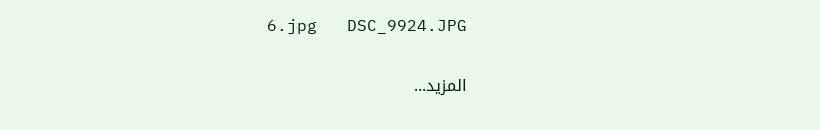6.jpg   DSC_9924.JPG

المزيد...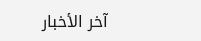آخر الأخبار